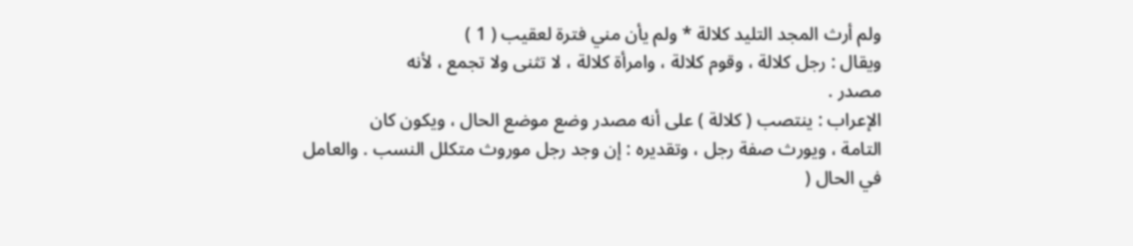ولم أرث المجد التليد كلالة * ولم يأن مني فترة لعقيب ( 1 )
ويقال : رجل كلالة ، وقوم كلالة ، وامرأة كلالة ، لا تثنى ولا تجمع ، لأنه
مصدر .
الإعراب : ينتصب ( كلالة ) على أنه مصدر وضع موضع الحال ، ويكون كان
التامة ، ويورث صفة رجل ، وتقديره : إن وجد رجل موروث متكلل النسب . والعامل
في الحال (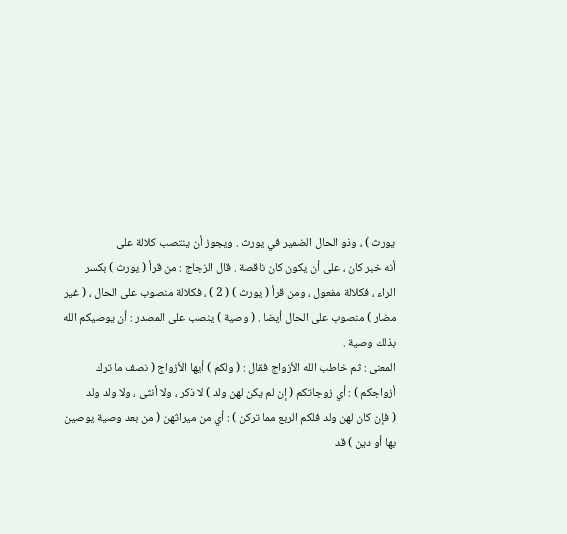يورث ) ، وذو الحال الضمير في يورث . ويجوز أن ينتصب كلالة على
أنه خبر كان ، على أن يكون كان ناقصة . قال الزجاج : من قرأ ( يورث ) بكسر
الراء ، فكلالة مفعول ، ومن قرأ ( يورث ) ( 2 ) ، فكلالة منصوب على الحال ، ( غير
مضار ) منصوب على الحال أيضا . ( وصية ) ينصب على المصدر : أن يوصيكم الله
بذلك وصية .
المعنى : ثم خاطب الله الأزواج فقال : ( ولكم ) أيها الأزواج ( نصف ما ترك
أزواجكم ) : أي زوجاتكم ( إن لم يكن لهن ولد ) لا ذكر ، ولا أنثى ، ولا ولد ولد
( فإن كان لهن ولد فلكم الربع مما تركن ) : أي من ميراثهن ( من بعد وصية يوصين
بها أو دين ) قد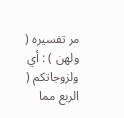مر تفسيره ( ولهن ) : أي ولزوجاتكم ( الربع مما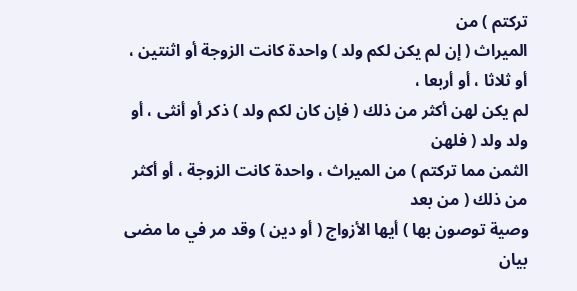تركتم ) من
الميراث ( إن لم يكن لكم ولد ) واحدة كانت الزوجة أو اثنتين ، أو ثلاثا ، أو أربعا ،
لم يكن لهن أكثر من ذلك ( فإن كان لكم ولد ) ذكر أو أنثى ، أو ولد ولد ( فلهن
الثمن مما تركتم ) من الميراث ، واحدة كانت الزوجة ، أو أكثر من ذلك ( من بعد
وصية توصون بها ) أيها الأزواج ( أو دين ) وقد مر في ما مضى بيان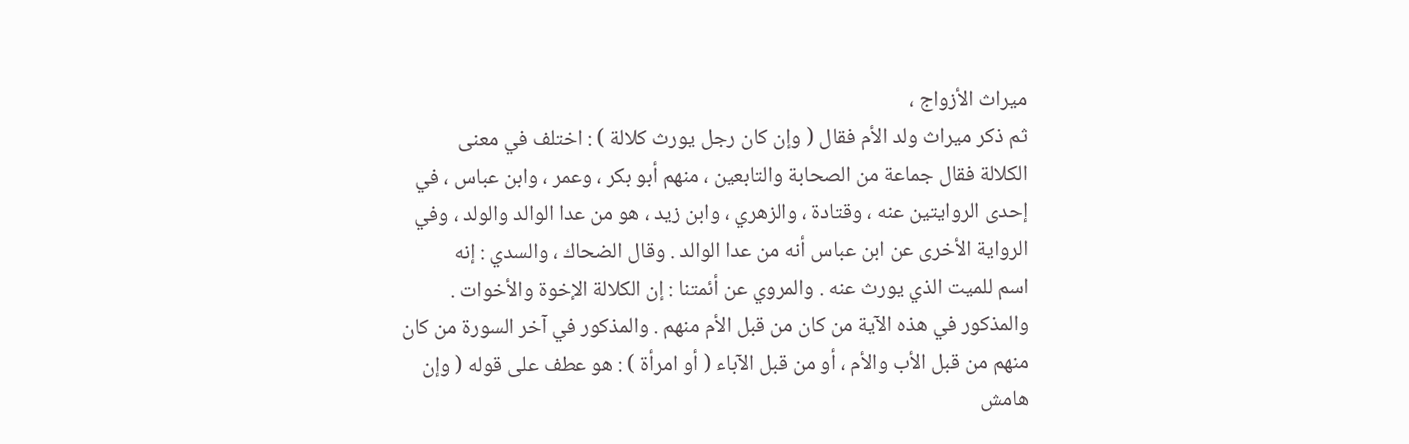ميراث الأزواج ،
ثم ذكر ميراث ولد الأم فقال ( وإن كان رجل يورث كلالة ) : اختلف في معنى
الكلالة فقال جماعة من الصحابة والتابعين ، منهم أبو بكر ، وعمر ، وابن عباس ، في
إحدى الروايتين عنه ، وقتادة ، والزهري ، وابن زيد ، هو من عدا الوالد والولد ، وفي
الرواية الأخرى عن ابن عباس أنه من عدا الوالد . وقال الضحاك ، والسدي : إنه
اسم للميت الذي يورث عنه . والمروي عن أئمتنا : إن الكلالة الإخوة والأخوات .
والمذكور في هذه الآية من كان من قبل الأم منهم . والمذكور في آخر السورة من كان
منهم من قبل الأب والأم ، أو من قبل الآباء ( أو امرأة ) : هو عطف على قوله ( وإن
هامش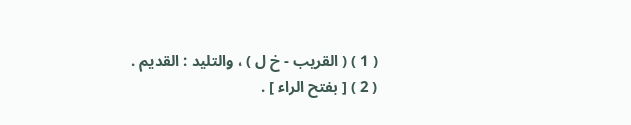( 1 ) ( القريب - خ ل ) ، والتليد : القديم .
( 2 ) [ بفتح الراء ] .